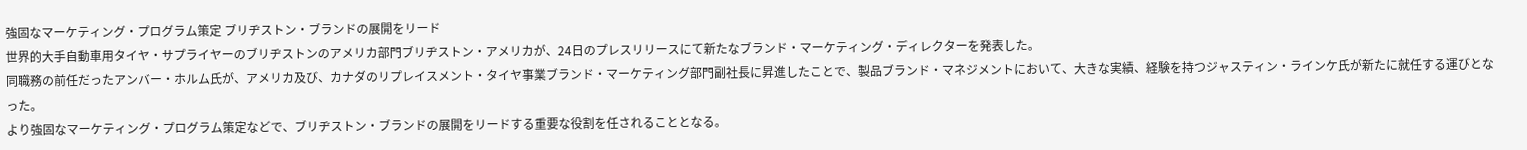強固なマーケティング・プログラム策定 ブリヂストン・ブランドの展開をリード
世界的大手自動車用タイヤ・サプライヤーのブリヂストンのアメリカ部門ブリヂストン・アメリカが、24日のプレスリリースにて新たなブランド・マーケティング・ディレクターを発表した。
同職務の前任だったアンバー・ホルム氏が、アメリカ及び、カナダのリプレイスメント・タイヤ事業ブランド・マーケティング部門副社長に昇進したことで、製品ブランド・マネジメントにおいて、大きな実績、経験を持つジャスティン・ラインケ氏が新たに就任する運びとなった。
より強固なマーケティング・プログラム策定などで、ブリヂストン・ブランドの展開をリードする重要な役割を任されることとなる。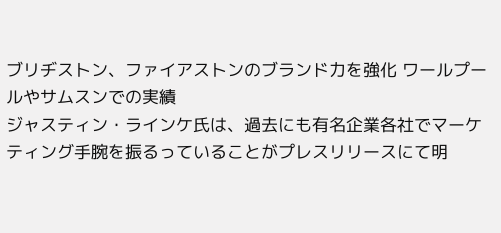ブリヂストン、ファイアストンのブランド力を強化 ワールプールやサムスンでの実績
ジャスティン・ラインケ氏は、過去にも有名企業各社でマーケティング手腕を振るっていることがプレスリリースにて明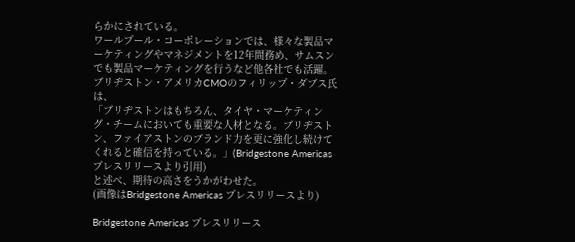らかにされている。
ワールプール・コーポレーションでは、様々な製品マーケティングやマネジメントを12年間務め、サムスンでも製品マーケティングを行うなど他各社でも活躍。
ブリヂストン・アメリカCMOのフィリップ・ダブス氏は、
「ブリヂストンはもちろん、タイヤ・マーケティング・チームにおいても重要な人材となる。ブリヂストン、ファイアストンのブランド力を更に強化し続けてくれると確信を持っている。」(Bridgestone Americas プレスリリースより引用)
と述べ、期待の高さをうかがわせた。
(画像はBridgestone Americas プレスリリースより)

Bridgestone Americas プレスリリース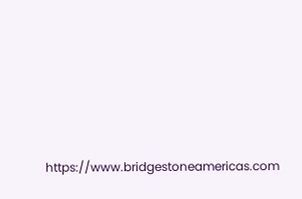https://www.bridgestoneamericas.com